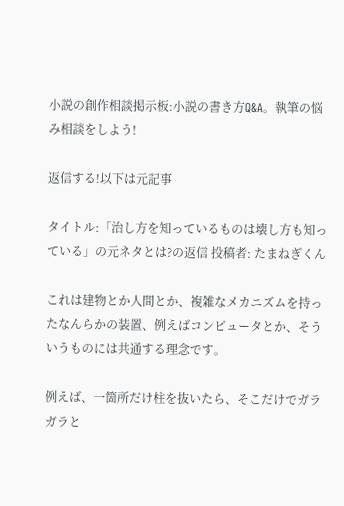小説の創作相談掲示板:小説の書き方Q&A。執筆の悩み相談をしよう!

返信する!以下は元記事

タイトル:「治し方を知っているものは壊し方も知っている」の元ネタとは?の返信 投稿者: たまねぎくん

これは建物とか人間とか、複雑なメカニズムを持ったなんらかの装置、例えばコンピュータとか、そういうものには共通する理念です。

例えば、一箇所だけ柱を抜いたら、そこだけでガラガラと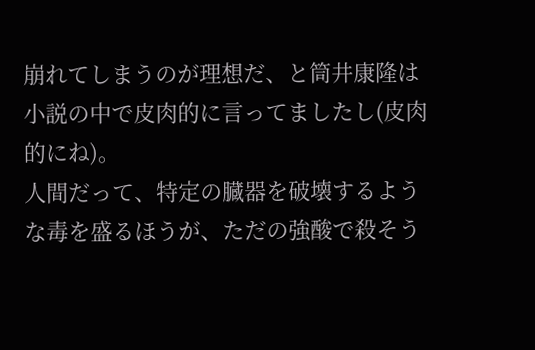崩れてしまうのが理想だ、と筒井康隆は小説の中で皮肉的に言ってましたし(皮肉的にね)。
人間だって、特定の臓器を破壊するような毒を盛るほうが、ただの強酸で殺そう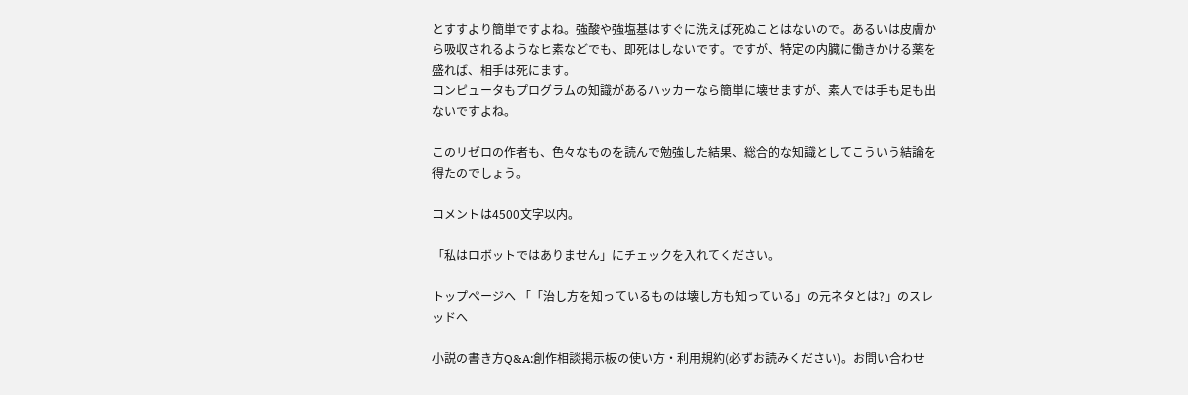とすすより簡単ですよね。強酸や強塩基はすぐに洗えば死ぬことはないので。あるいは皮膚から吸収されるようなヒ素などでも、即死はしないです。ですが、特定の内臓に働きかける薬を盛れば、相手は死にます。
コンピュータもプログラムの知識があるハッカーなら簡単に壊せますが、素人では手も足も出ないですよね。

このリゼロの作者も、色々なものを読んで勉強した結果、総合的な知識としてこういう結論を得たのでしょう。

コメントは4500文字以内。

「私はロボットではありません」にチェックを入れてください。

トップページへ 「「治し方を知っているものは壊し方も知っている」の元ネタとは?」のスレッドへ

小説の書き方Q&A:創作相談掲示板の使い方・利用規約(必ずお読みください)。お問い合わせ